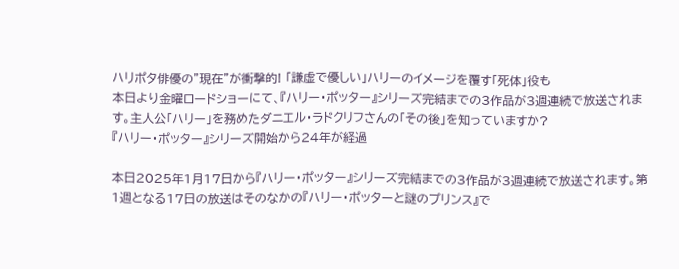ハリポタ俳優の”現在”が衝撃的! 「謙虚で優しい」ハリーのイメージを覆す「死体」役も
本日より金曜ロードショーにて、『ハリー・ポッター』シリーズ完結までの3作品が3週連続で放送されます。主人公「ハリー」を務めたダニエル・ラドクリフさんの「その後」を知っていますか?
『ハリー・ポッター』シリーズ開始から24年が経過

本日2025年1月17日から『ハリー・ポッター』シリーズ完結までの3作品が3週連続で放送されます。第1週となる17日の放送はそのなかの『ハリー・ポッターと謎のプリンス』で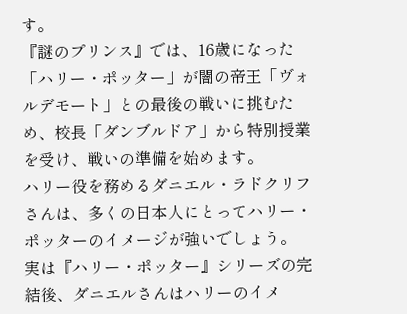す。
『謎のプリンス』では、16歳になった「ハリー・ポッター」が闇の帝王「ヴォルデモート」との最後の戦いに挑むため、校長「ダンブルドア」から特別授業を受け、戦いの準備を始めます。
ハリー役を務めるダニエル・ラドクリフさんは、多くの日本人にとってハリー・ポッターのイメージが強いでしょう。
実は『ハリー・ポッター』シリーズの完結後、ダニエルさんはハリーのイメ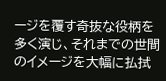ージを覆す奇抜な役柄を多く演じ、それまでの世間のイメージを大幅に払拭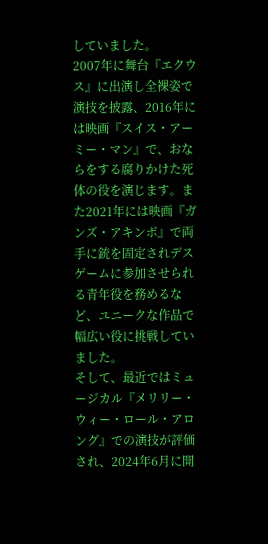していました。
2007年に舞台『エクウス』に出演し全裸姿で演技を披露、2016年には映画『スイス・アーミー・マン』で、おならをする腐りかけた死体の役を演じます。また2021年には映画『ガンズ・アキンボ』で両手に銃を固定されデスゲームに参加させられる青年役を務めるなど、ユニークな作品で幅広い役に挑戦していました。
そして、最近ではミュージカル『メリリー・ウィー・ロール・アロング』での演技が評価され、2024年6月に開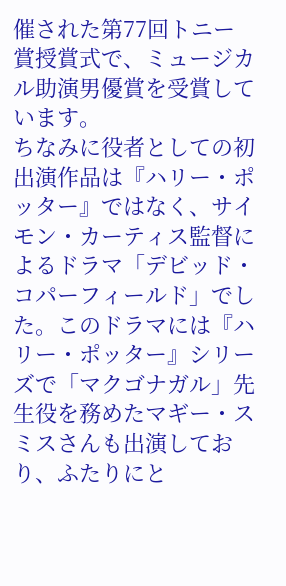催された第77回トニー賞授賞式で、ミュージカル助演男優賞を受賞しています。
ちなみに役者としての初出演作品は『ハリー・ポッター』ではなく、サイモン・カーティス監督によるドラマ「デビッド・コパーフィールド」でした。このドラマには『ハリー・ポッター』シリーズで「マクゴナガル」先生役を務めたマギー・スミスさんも出演しており、ふたりにと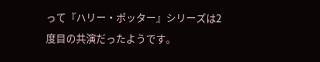って『ハリー・ポッター』シリーズは2度目の共演だったようです。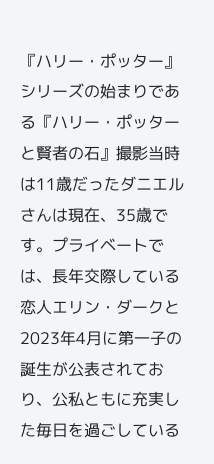『ハリー・ポッター』シリーズの始まりである『ハリー・ポッターと賢者の石』撮影当時は11歳だったダニエルさんは現在、35歳です。プライベートでは、長年交際している恋人エリン・ダークと2023年4月に第一子の誕生が公表されており、公私ともに充実した毎日を過ごしている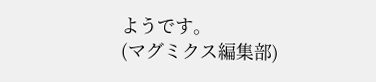ようです。
(マグミクス編集部)